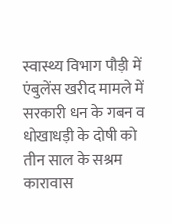स्वास्थ्य विभाग पौड़ी में एंबुलेंस खरीद मामले में सरकारी धन के गबन व धोखाधड़ी के दोषी को तीन साल के सश्रम कारावास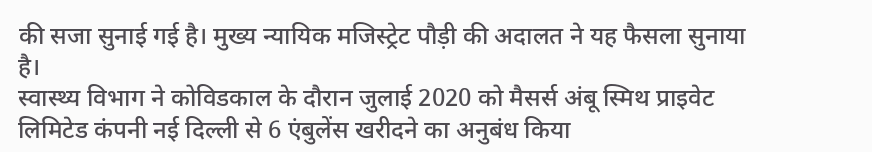की सजा सुनाई गई है। मुख्य न्यायिक मजिस्ट्रेट पौड़ी की अदालत ने यह फैसला सुनाया है।
स्वास्थ्य विभाग ने कोविडकाल के दौरान जुलाई 2020 को मैसर्स अंबू स्मिथ प्राइवेट लिमिटेड कंपनी नई दिल्ली से 6 एंबुलेंस खरीदने का अनुबंध किया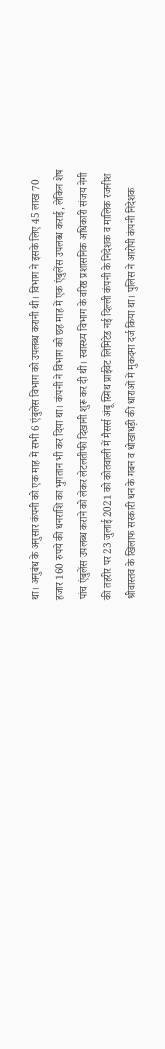था। अनुबंध के अनुसार कंपनी को एक माह में सभी 6 एंबुलेंस विभाग को उपलब्ध करानी थी। विभाग ने इसके लिए 45 लाख 70 हजार 160 रुपये की धनराशि का भुगतान भी कर दिया था। कंपनी ने विभाग को छह माह में एक एंबुलेंस उपलब्ध कराई, लेकिन शेष पांच एंबुलेंस उपलब्ध कराने को लेकर लेटलतीफी दिखानी शुरू कर दी थी। स्वास्थ्य विभाग के वरिष्ठ प्रशासनिक अधिकारी संजय नेगी की तहरीर पर 23 जुलाई 2021 को कोतवाली में मैसर्स अंबू स्मिथ प्राईवेट लिमिटेड नई दिल्ली कंपनी के निदेशक व मालिक रजनीश श्रीवास्तव के खिलाफ सरकारी धन के गबन व धोखाधड़ी की धाराओं में मुकदमा दर्ज किया था। पुलिस ने आरोपी कंपनी निदेशक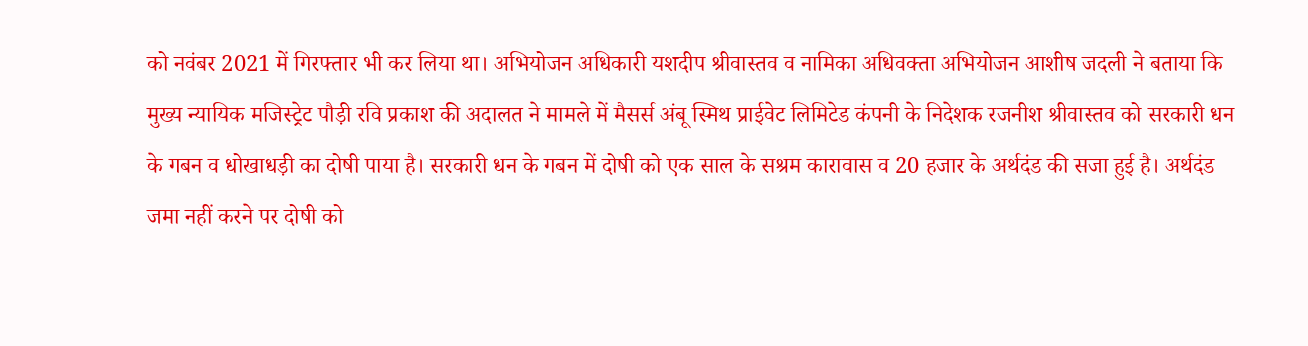को नवंबर 2021 में गिरफ्तार भी कर लिया था। अभियोजन अधिकारी यशदीप श्रीवास्तव व नामिका अधिवक्ता अभियोजन आशीष जदली ने बताया कि मुख्य न्यायिक मजिस्ट्रेट पौड़ी रवि प्रकाश की अदालत ने मामले में मैसर्स अंबू स्मिथ प्राईवेट लिमिटेड कंपनी के निदेशक रजनीश श्रीवास्तव को सरकारी धन के गबन व धोखाधड़ी का दोषी पाया है। सरकारी धन के गबन में दोषी को एक साल के सश्रम कारावास व 20 हजार के अर्थदंड की सजा हुई है। अर्थदंड जमा नहीं करने पर दोषी को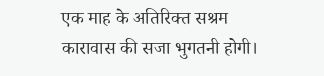एक माह के अतिरिक्त सश्रम कारावास की सजा भुगतनी होगी।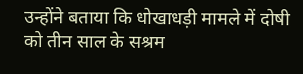उन्होंने बताया कि धोखाधड़ी मामले में दोषी को तीन साल के सश्रम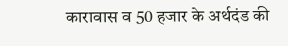कारावास व 50 हजार के अर्थदंड की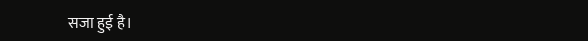सजा हुई है।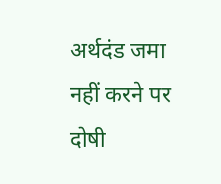अर्थदंड जमा नहीं करने पर दोषी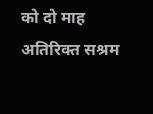को दो माह अतिरिक्त सश्रम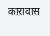कारावास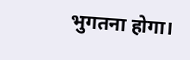भुगतना होगा।